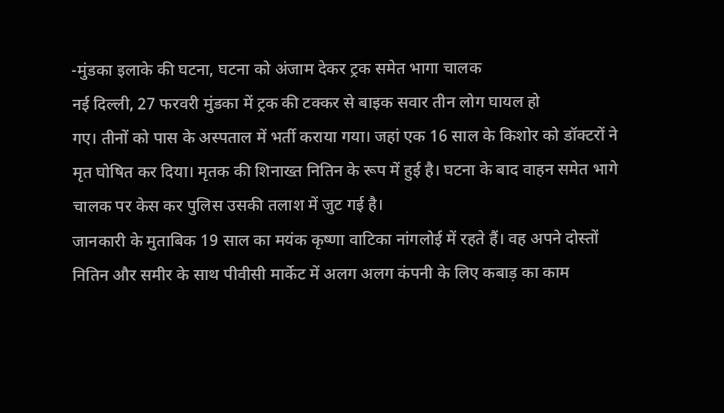-मुंडका इलाके की घटना, घटना को अंजाम देकर ट्रक समेत भागा चालक
नई दिल्ली, 27 फरवरी मुंडका में ट्रक की टक्कर से बाइक सवार तीन लोग घायल हो
गए। तीनों को पास के अस्पताल में भर्ती कराया गया। जहां एक 16 साल के किशोर को डॉक्टरों ने
मृत घोषित कर दिया। मृतक की शिनाख्त नितिन के रूप में हुई है। घटना के बाद वाहन समेत भागे
चालक पर केस कर पुलिस उसकी तलाश में जुट गई है।
जानकारी के मुताबिक 19 साल का मयंक कृष्णा वाटिका नांगलोई में रहते हैं। वह अपने दोस्तों
नितिन और समीर के साथ पीवीसी मार्केट में अलग अलग कंपनी के लिए कबाड़ का काम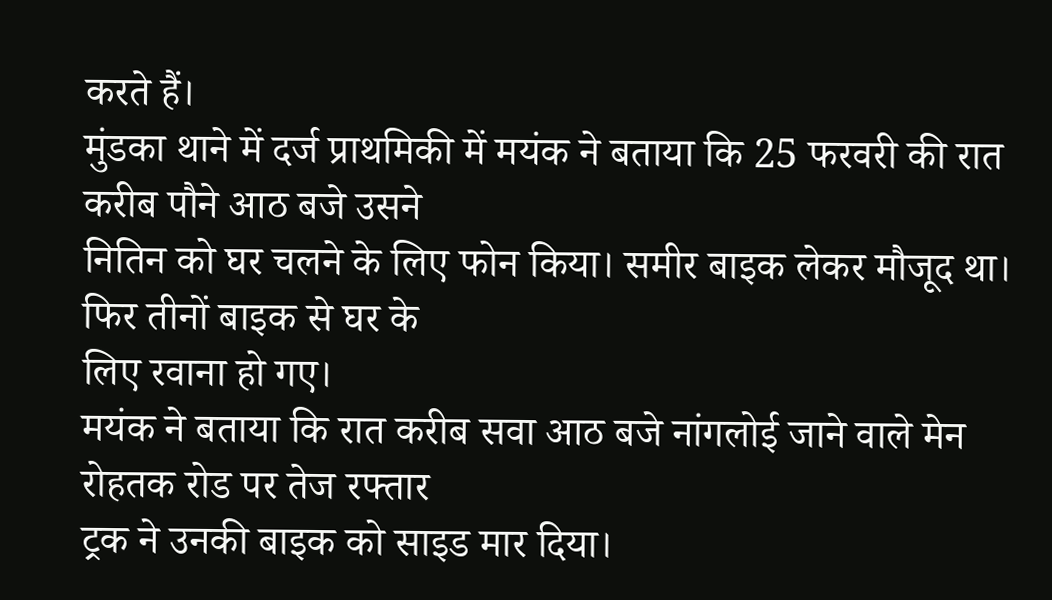करते हैं।
मुंडका थाने में दर्ज प्राथमिकी में मयंक ने बताया कि 25 फरवरी की रात करीब पौने आठ बजे उसने
नितिन को घर चलने के लिए फोन किया। समीर बाइक लेकर मौजूद था। फिर तीनों बाइक से घर के
लिए रवाना हो गए।
मयंक ने बताया कि रात करीब सवा आठ बजे नांगलोई जाने वाले मेन रोहतक रोड पर तेज रफ्तार
ट्रक ने उनकी बाइक को साइड मार दिया।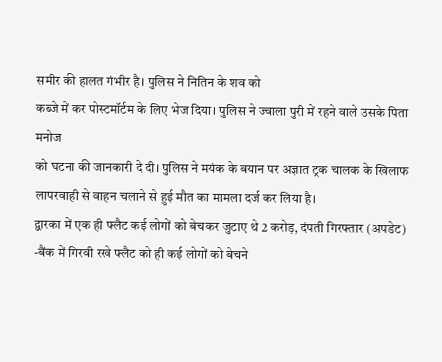समीर की हालत गंभीर है। पुलिस ने नितिन के शव को
कब्जे में कर पोस्टमॉर्टम के लिए भेज दिया। पुलिस ने ज्वाला पुरी में रहने वाले उसके पिता मनोज
को घटना की जानकारी दे दी। पुलिस ने मयंक के बयान पर अज्ञात ट्रक चालक के खिलाफ
लापरवाही से वाहन चलाने से हुई मौत का मामला दर्ज कर लिया है।
द्वारका में एक ही फ्लैट कई लोगों को बेचकर जुटाए थे 2 करोड़, दंपती गिरफ्तार (अपडेट)
-बैंक में गिरवी रखे फ्लैट को ही कई लोगों को बेचने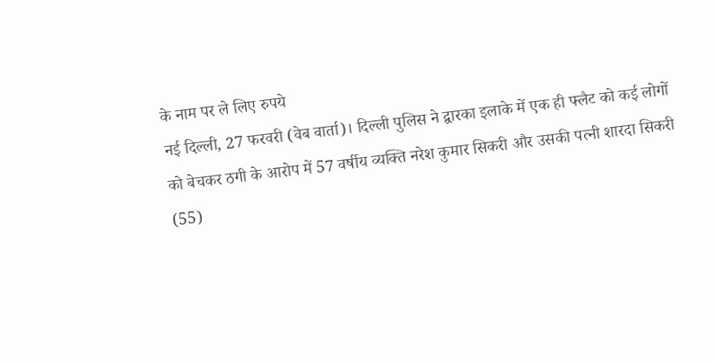के नाम पर ले लिए रुपये
नई दिल्ली, 27 फरवरी (वेब वार्ता)। दिल्ली पुलिस ने द्वारका इलाके में एक ही फ्लैट को कई लोगों
को बेचकर ठगी के आरोप में 57 वर्षीय व्यक्ति नरेश कुमार सिकरी और उसकी पत्नी शारदा सिकरी
(55)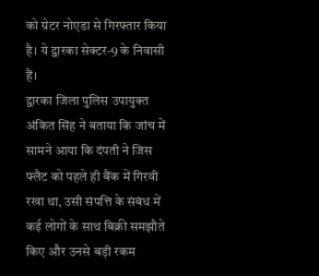को ग्रेटर नोएडा से गिरफ्तार किया है। ये द्वारका सेक्टर-9 के निवासी हैं।
द्वारका जिला पुलिस उपायुक्त अंकित सिंह ने बताया कि जांच में सामने आया कि दंपती ने जिस
फ्लैट को पहले ही बैंक में गिरवी रखा था, उसी संपत्ति के संबंध में कई लोगों के साथ बिक्री समझौते
किए और उनसे बड़ी रकम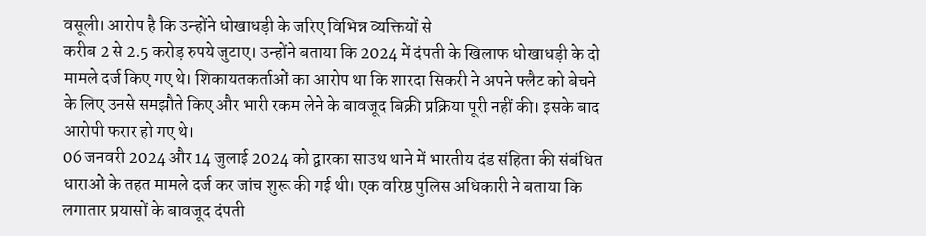वसूली। आरोप है कि उन्होंने धोखाधड़ी के जरिए विभिन्न व्यक्तियों से
करीब 2 से 2.5 करोड़ रुपये जुटाए। उन्होंने बताया कि 2024 में दंपती के खिलाफ धोखाधड़ी के दो
मामले दर्ज किए गए थे। शिकायतकर्ताओं का आरोप था कि शारदा सिकरी ने अपने फ्लैट को बेचने
के लिए उनसे समझौते किए और भारी रकम लेने के बावजूद बिक्री प्रक्रिया पूरी नहीं की। इसके बाद
आरोपी फरार हो गए थे।
06 जनवरी 2024 और 14 जुलाई 2024 को द्वारका साउथ थाने में भारतीय दंड संहिता की संबंधित
धाराओं के तहत मामले दर्ज कर जांच शुरू की गई थी। एक वरिष्ठ पुलिस अधिकारी ने बताया कि
लगातार प्रयासों के बावजूद दंपती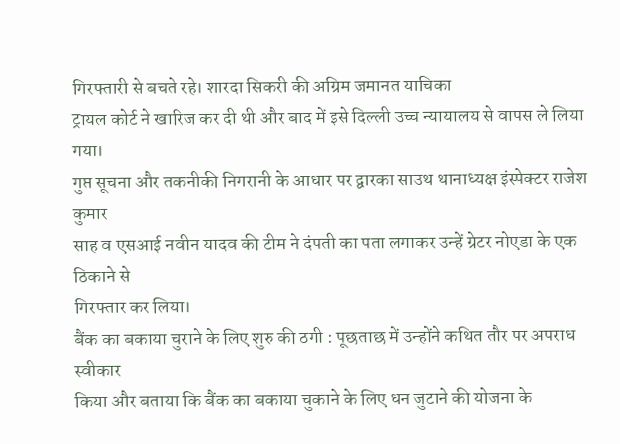गिरफ्तारी से बचते रहे। शारदा सिकरी की अग्रिम जमानत याचिका
ट्रायल कोर्ट ने खारिज कर दी थी और बाद में इसे दिल्ली उच्च न्यायालय से वापस ले लिया गया।
गुप्त सूचना और तकनीकी निगरानी के आधार पर द्वारका साउथ थानाध्यक्ष इंस्पेक्टर राजेश कुमार
साह व एसआई नवीन यादव की टीम ने दंपती का पता लगाकर उन्हें ग्रेटर नोएडा के एक ठिकाने से
गिरफ्तार कर लिया।
बैंक का बकाया चुराने के लिए शुरु की ठगी : पूछताछ में उन्होंने कथित तौर पर अपराध स्वीकार
किया और बताया कि बैंक का बकाया चुकाने के लिए धन जुटाने की योजना के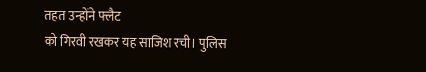तहत उन्होंने फ्लैट
को गिरवी रखकर यह साजिश रची। पुलिस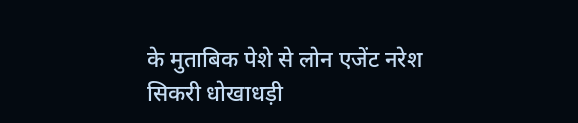के मुताबिक पेशे से लोन एजेंट नरेश सिकरी धोखाधड़ी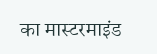का मास्टरमाइंड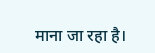माना जा रहा है।